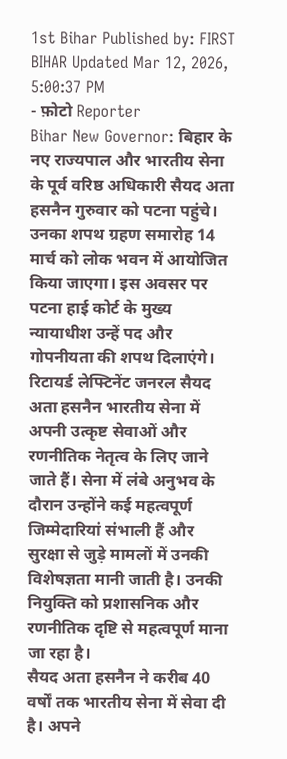1st Bihar Published by: FIRST BIHAR Updated Mar 12, 2026, 5:00:37 PM
- फ़ोटो Reporter
Bihar New Governor: बिहार के नए राज्यपाल और भारतीय सेना के पूर्व वरिष्ठ अधिकारी सैयद अता हसनैन गुरुवार को पटना पहुंचे। उनका शपथ ग्रहण समारोह 14 मार्च को लोक भवन में आयोजित किया जाएगा। इस अवसर पर पटना हाई कोर्ट के मुख्य न्यायाधीश उन्हें पद और गोपनीयता की शपथ दिलाएंगे।
रिटायर्ड लेफ्टिनेंट जनरल सैयद अता हसनैन भारतीय सेना में अपनी उत्कृष्ट सेवाओं और रणनीतिक नेतृत्व के लिए जाने जाते हैं। सेना में लंबे अनुभव के दौरान उन्होंने कई महत्वपूर्ण जिम्मेदारियां संभाली हैं और सुरक्षा से जुड़े मामलों में उनकी विशेषज्ञता मानी जाती है। उनकी नियुक्ति को प्रशासनिक और रणनीतिक दृष्टि से महत्वपूर्ण माना जा रहा है।
सैयद अता हसनैन ने करीब 40 वर्षों तक भारतीय सेना में सेवा दी है। अपने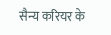सैन्य करियर के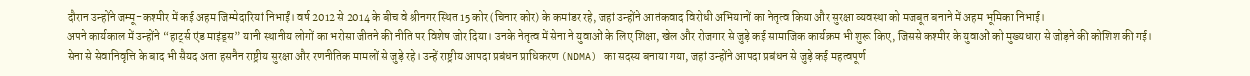दौरान उन्होंने जम्मू-कश्मीर में कई अहम जिम्मेदारियां निभाईं। वर्ष 2012 से 2014 के बीच वे श्रीनगर स्थित 15 कोर (चिनार कोर) के कमांडर रहे, जहां उन्होंने आतंकवाद विरोधी अभियानों का नेतृत्व किया और सुरक्षा व्यवस्था को मजबूत बनाने में अहम भूमिका निभाई।
अपने कार्यकाल में उन्होंने “हार्ट्स एंड माइंड्स” यानी स्थानीय लोगों का भरोसा जीतने की नीति पर विशेष जोर दिया। उनके नेतृत्व में सेना ने युवाओं के लिए शिक्षा, खेल और रोजगार से जुड़े कई सामाजिक कार्यक्रम भी शुरू किए, जिससे कश्मीर के युवाओं को मुख्यधारा से जोड़ने की कोशिश की गई।
सेना से सेवानिवृत्ति के बाद भी सैयद अता हसनैन राष्ट्रीय सुरक्षा और रणनीतिक मामलों से जुड़े रहे। उन्हें राष्ट्रीय आपदा प्रबंधन प्राधिकरण (NDMA) का सदस्य बनाया गया, जहां उन्होंने आपदा प्रबंधन से जुड़े कई महत्वपूर्ण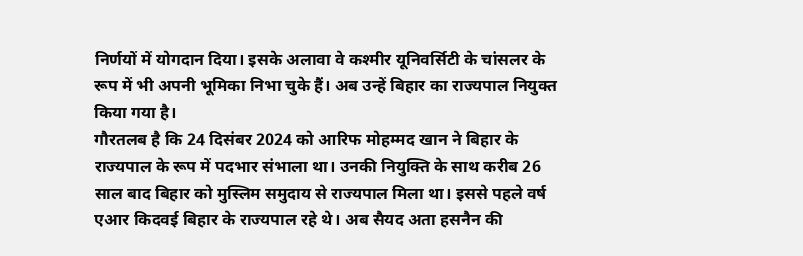निर्णयों में योगदान दिया। इसके अलावा वे कश्मीर यूनिवर्सिटी के चांसलर के रूप में भी अपनी भूमिका निभा चुके हैं। अब उन्हें बिहार का राज्यपाल नियुक्त किया गया है।
गौरतलब है कि 24 दिसंबर 2024 को आरिफ मोहम्मद खान ने बिहार के राज्यपाल के रूप में पदभार संभाला था। उनकी नियुक्ति के साथ करीब 26 साल बाद बिहार को मुस्लिम समुदाय से राज्यपाल मिला था। इससे पहले वर्ष एआर किदवई बिहार के राज्यपाल रहे थे। अब सैयद अता हसनैन की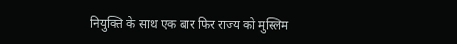नियुक्ति के साथ एक बार फिर राज्य को मुस्लिम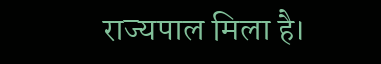राज्यपाल मिला है।